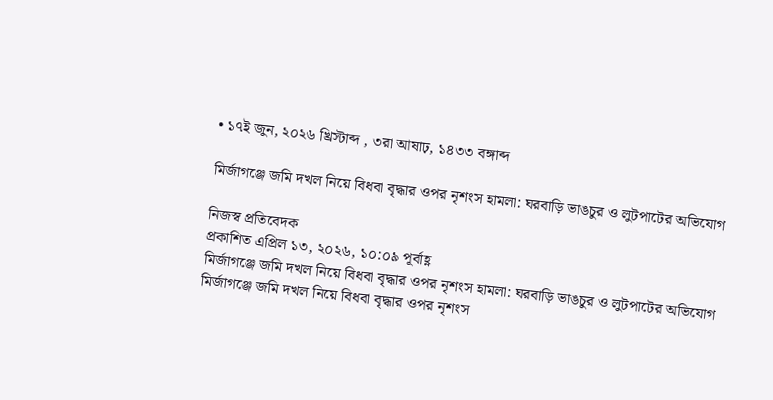• ১৭ই জুন, ২০২৬ খ্রিস্টাব্দ , ৩রা আষাঢ়, ১৪৩৩ বঙ্গাব্দ

মির্জাগঞ্জে জমি দখল নিয়ে বিধবা বৃদ্ধার ওপর নৃশংস হামলা: ঘরবাড়ি ভাঙচুর ও লুটপাটের অভিযোগ

নিজস্ব প্রতিবেদক
প্রকাশিত এপ্রিল ১৩, ২০২৬, ১০:০৯ পূর্বাহ্ণ
মির্জাগঞ্জে জমি দখল নিয়ে বিধবা বৃদ্ধার ওপর নৃশংস হামলা: ঘরবাড়ি ভাঙচুর ও লুটপাটের অভিযোগ
মির্জাগঞ্জে জমি দখল নিয়ে বিধবা বৃদ্ধার ওপর নৃশংস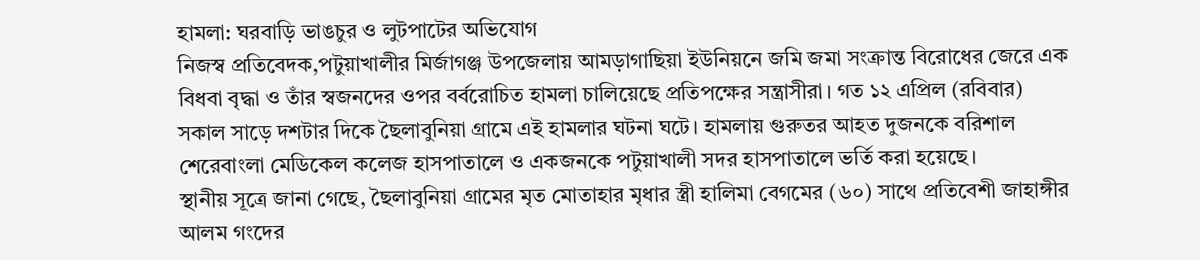হামলা: ঘরবাড়ি ভাঙচুর ও লুটপাটের অভিযোগ
নিজস্ব প্রতিবেদক,পটুয়াখালীর মির্জাগঞ্জ উপজেলায় আমড়াগাছিয়া ইউনিয়নে জমি জমা সংক্রান্ত বিরোধের জেরে এক বিধবা বৃদ্ধা ও তাঁর স্বজনদের ওপর বর্বরোচিত হামলা চালিয়েছে প্রতিপক্ষের সন্ত্রাসীরা। গত ১২ এপ্রিল (রবিবার) সকাল সাড়ে দশটার দিকে ছৈলাবুনিয়া গ্রামে এই হামলার ঘটনা ঘটে। হামলায় গুরুতর আহত দুজনকে বরিশাল শেরেবাংলা মেডিকেল কলেজ হাসপাতালে ও একজনকে পটুয়াখালী সদর হাসপাতালে ভর্তি করা হয়েছে।
স্থানীয় সূত্রে জানা গেছে, ছৈলাবুনিয়া গ্রামের মৃত মোতাহার মৃধার স্ত্রী হালিমা বেগমের (৬০) সাথে প্রতিবেশী জাহাঙ্গীর আলম গংদের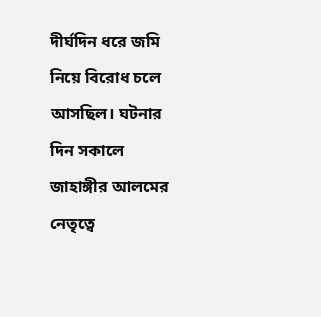দীর্ঘদিন ধরে জমি নিয়ে বিরোধ চলে আসছিল। ঘটনার দিন সকালে জাহাঙ্গীর আলমের নেতৃত্বে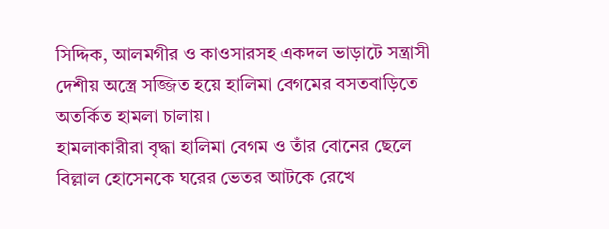সিদ্দিক, আলমগীর ও কাওসারসহ একদল ভাড়াটে সন্ত্রাসী দেশীয় অস্ত্রে সজ্জিত হয়ে হালিমা বেগমের বসতবাড়িতে অতর্কিত হামলা চালায়।
হামলাকারীরা বৃদ্ধা হালিমা বেগম ও তাঁর বোনের ছেলে বিল্লাল হোসেনকে ঘরের ভেতর আটকে রেখে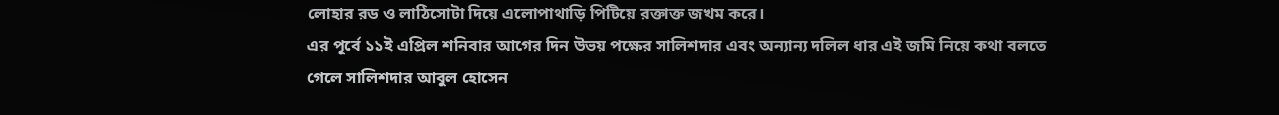লোহার রড ও লাঠিসোটা দিয়ে এলোপাথাড়ি পিটিয়ে রক্তাক্ত জখম করে।
এর পূর্বে ১১ই এপ্রিল শনিবার আগের দিন উভয় পক্ষের সালিশদার এবং অন্যান্য দলিল ধার এই জমি নিয়ে কথা বলতে গেলে সালিশদার আবুল হোসেন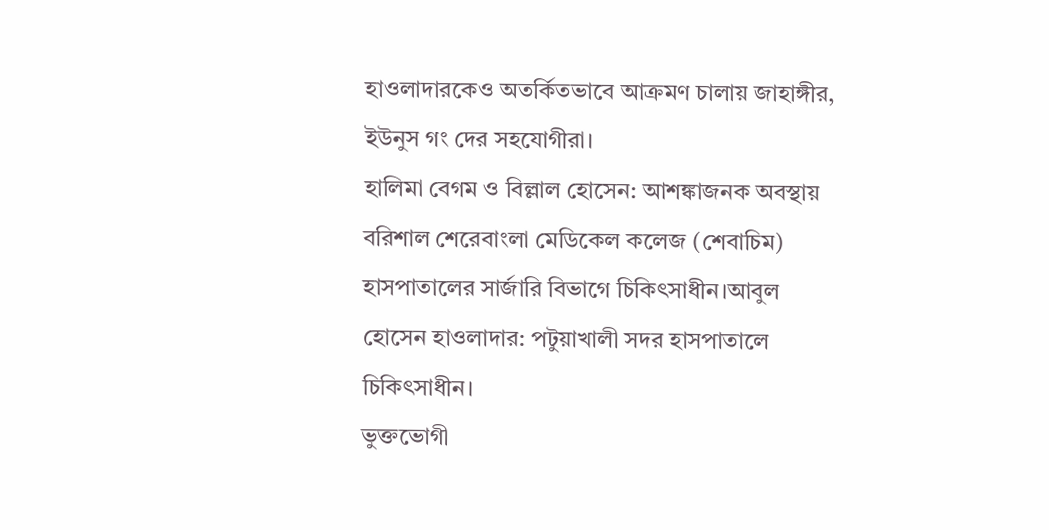হাওলাদারকেও অতর্কিতভাবে আক্রমণ চালায় জাহাঙ্গীর, ইউনুস গং দের সহযোগীরা।
হালিমা বেগম ও বিল্লাল হোসেন: আশঙ্কাজনক অবস্থায় বরিশাল শেরেবাংলা মেডিকেল কলেজ (শেবাচিম) হাসপাতালের সার্জারি বিভাগে চিকিৎসাধীন।আবুল হোসেন হাওলাদার: পটুয়াখালী সদর হাসপাতালে চিকিৎসাধীন।
ভুক্তভোগী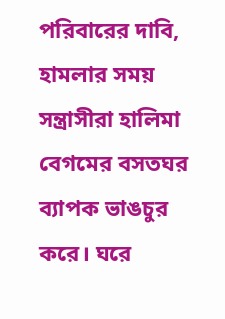পরিবারের দাবি, হামলার সময় সন্ত্রাসীরা হালিমা বেগমের বসতঘর ব্যাপক ভাঙচুর করে। ঘরে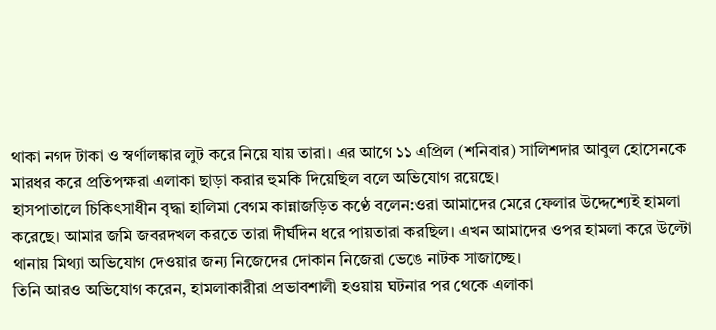থাকা নগদ টাকা ও স্বর্ণালঙ্কার লুট করে নিয়ে যায় তারা। এর আগে ১১ এপ্রিল (শনিবার) সালিশদার আবুল হোসেনকে মারধর করে প্রতিপক্ষরা এলাকা ছাড়া করার হুমকি দিয়েছিল বলে অভিযোগ রয়েছে।
হাসপাতালে চিকিৎসাধীন বৃদ্ধা হালিমা বেগম কান্নাজড়িত কণ্ঠে বলেন:ওরা আমাদের মেরে ফেলার উদ্দেশ্যেই হামলা করেছে। আমার জমি জবরদখল করতে তারা দীর্ঘদিন ধরে পায়তারা করছিল। এখন আমাদের ওপর হামলা করে উল্টো থানায় মিথ্যা অভিযোগ দেওয়ার জন্য নিজেদের দোকান নিজেরা ভেঙে নাটক সাজাচ্ছে।
তিনি আরও অভিযোগ করেন, হামলাকারীরা প্রভাবশালী হওয়ায় ঘটনার পর থেকে এলাকা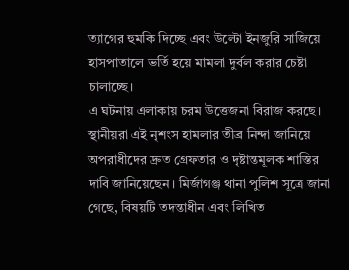ত্যাগের হুমকি দিচ্ছে এবং উল্টো ইনজুরি সাজিয়ে হাসপাতালে ভর্তি হয়ে মামলা দুর্বল করার চেষ্টা চালাচ্ছে।
এ ঘটনায় এলাকায় চরম উত্তেজনা বিরাজ করছে। স্থানীয়রা এই নৃশংস হামলার তীব্র নিন্দা জানিয়ে অপরাধীদের দ্রুত গ্রেফতার ও দৃষ্টান্তমূলক শাস্তির দাবি জানিয়েছেন। মির্জাগঞ্জ থানা পুলিশ সূত্রে জানা গেছে, বিষয়টি তদন্তাধীন এবং লিখিত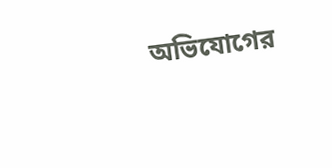অভিযোগের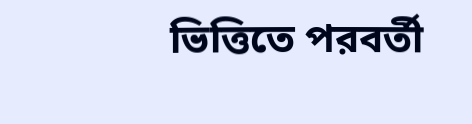ভিত্তিতে পরবর্তী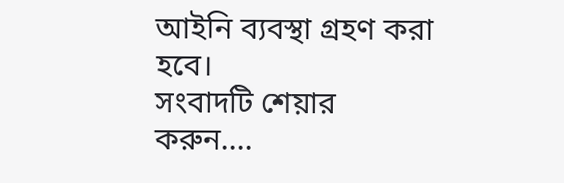আইনি ব্যবস্থা গ্রহণ করা হবে।
সংবাদটি শেয়ার করুন....